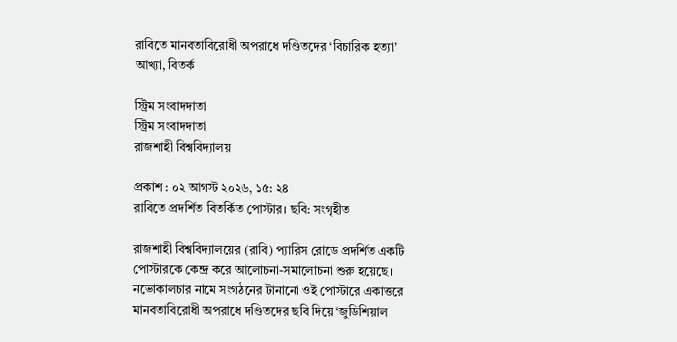রাবিতে মানবতাবিরোধী অপরাধে দণ্ডিতদের ‘বিচারিক হত্যা’ আখ্যা, বিতর্ক

স্ট্রিম সংবাদদাতা
স্ট্রিম সংবাদদাতা
রাজশাহী বিশ্ববিদ্যালয়

প্রকাশ : ০২ আগস্ট ২০২৬, ১৫: ২৪
রাবিতে প্রদর্শিত বিতর্কিত পোস্টার। ছবি: সংগৃহীত

রাজশাহী বিশ্ববিদ্যালয়ের (রাবি) প্যারিস রোডে প্রদর্শিত একটি পোস্টারকে কেন্দ্র করে আলোচনা-সমালোচনা শুরু হয়েছে। নভোকালচার নামে সংগঠনের টানানো ওই পোস্টারে একাত্তরে মানবতাবিরোধী অপরাধে দণ্ডিতদের ছবি দিয়ে ‘জুডিশিয়াল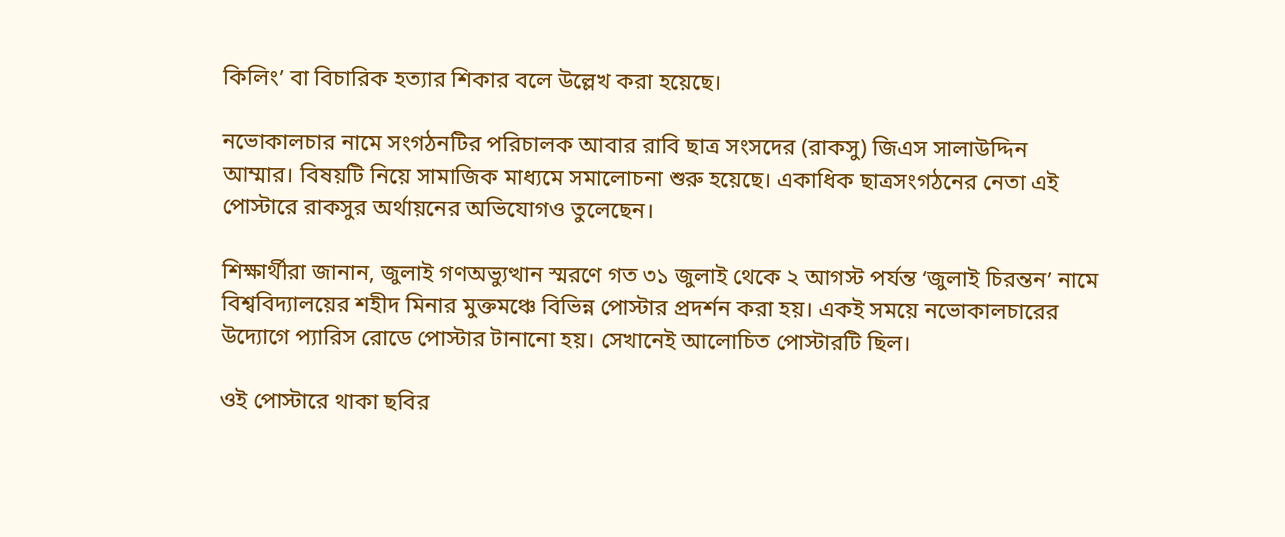কিলিং’ বা বিচারিক হত্যার শিকার বলে উল্লেখ করা হয়েছে।

নভোকালচার নামে সংগঠনটির পরিচালক আবার রাবি ছাত্র সংসদের (রাকসু) জিএস সালাউদ্দিন আম্মার। বিষয়টি নিয়ে সামাজিক মাধ্যমে সমালোচনা শুরু হয়েছে। একাধিক ছাত্রসংগঠনের নেতা এই পোস্টারে রাকসুর অর্থায়নের অভিযোগও তুলেছেন।

শিক্ষার্থীরা জানান, জুলাই গণঅভ্যুত্থান স্মরণে গত ৩১ জুলাই থেকে ২ আগস্ট পর্যন্ত ‘জুলাই চিরন্তন’ নামে বিশ্ববিদ্যালয়ের শহীদ মিনার মুক্তমঞ্চে বিভিন্ন পোস্টার প্রদর্শন করা হয়। একই সময়ে নভোকালচারের উদ্যোগে প্যারিস রোডে পোস্টার টানানো হয়। সেখানেই আলোচিত পোস্টারটি ছিল।

ওই পোস্টারে থাকা ছবির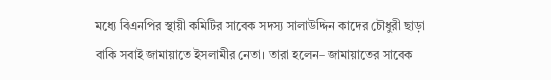মধ্যে বিএনপির স্থায়ী কমিটির সাবেক সদস্য সালাউদ্দিন কাদের চৌধুরী ছাড়া বাকি সবাই জামায়াতে ইসলামীর নেতা। তারা হলেন– জামায়াতের সাবেক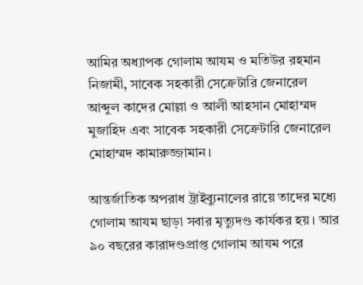আমির অধ্যাপক গোলাম আযম ও মতিউর রহমান নিজামী, সাবেক সহকারী সেক্রেটারি জেনারেল আব্দুল কাদের মোল্লা ও আলী আহসান মোহাম্মদ মুজাহিদ এবং সাবেক সহকারী সেক্রেটারি জেনারেল মোহাম্মদ কামারুজ্জামান।

আন্তর্জাতিক অপরাধ ট্রাইব্যুনালের রায়ে তাদের মধ্যে গোলাম আযম ছাড়া সবার মৃত্যুদণ্ড কার্যকর হয়। আর ৯০ বছরের কারাদণ্ডপ্রাপ্ত গোলাম আযম পরে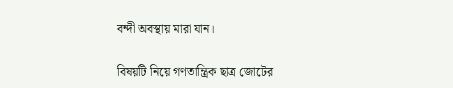বন্দী অবস্থায় মারা যান।

বিষয়টি নিয়ে গণতান্ত্রিক ছাত্র জোটের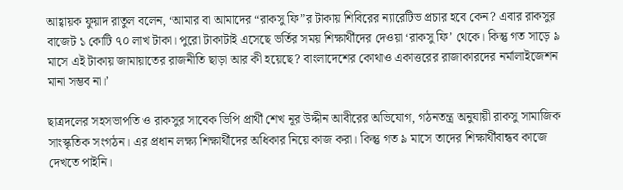আহ্বায়ক ফুয়াদ রাতুল বলেন, ‘আমার বা আমাদের “রাকসু ফি”র টাকায় শিবিরের ন্যারেটিভ প্রচার হবে কেন? এবার রাকসুর বাজেট ১ কোটি ৭০ লাখ টাকা। পুরো টাকাটাই এসেছে ভর্তির সময় শিক্ষার্থীদের দেওয়া ‘রাকসু ফি’ থেকে। কিন্তু গত সাড়ে ৯ মাসে এই টাকায় জামায়াতের রাজনীতি ছাড়া আর কী হয়েছে? বাংলাদেশের কোথাও একাত্তরের রাজাকারদের নর্মালাইজেশন মানা সম্ভব না।’

ছাত্রদলের সহসভাপতি ও রাকসুর সাবেক ভিপি প্রার্থী শেখ নূর উদ্দীন আবীরের অভিযোগ, গঠনতন্ত্র অনুযায়ী রাকসু সামাজিক সাংস্কৃতিক সংগঠন। এর প্রধান লক্ষ্য শিক্ষার্থীদের অধিকার নিয়ে কাজ করা। কিন্তু গত ৯ মাসে তাদের শিক্ষার্থীবান্ধব কাজে দেখতে পাইনি।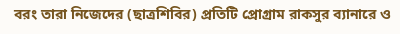বরং তারা নিজেদের (ছাত্রশিবির) প্রতিটি প্রোগ্রাম রাকসুর ব্যানারে ও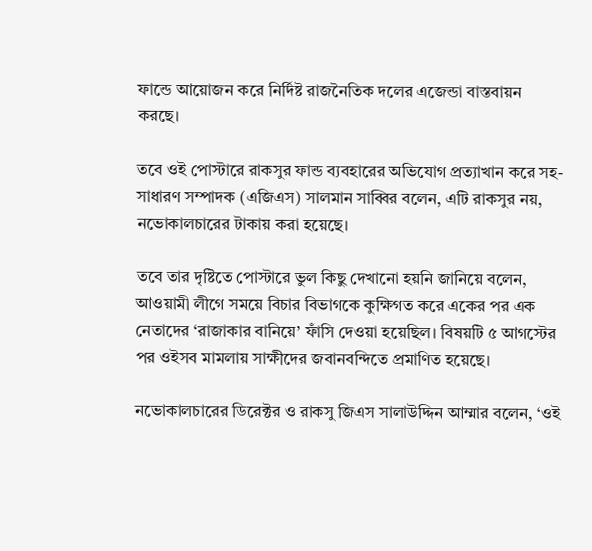ফান্ডে আয়োজন করে নির্দিষ্ট রাজনৈতিক দলের এজেন্ডা বাস্তবায়ন করছে।

তবে ওই পোস্টারে রাকসুর ফান্ড ব্যবহারের অভিযোগ প্রত্যাখান করে সহ-সাধারণ সম্পাদক (এজিএস) সালমান সাব্বির বলেন, এটি রাকসুর নয়, নভোকালচারের টাকায় করা হয়েছে।

তবে তার দৃষ্টিতে পোস্টারে ভুল কিছু দেখানো হয়নি জানিয়ে বলেন, আওয়ামী লীগে সময়ে বিচার বিভাগকে কুক্ষিগত করে একের পর এক নেতাদের ‘রাজাকার বানিয়ে’ ফাঁসি দেওয়া হয়েছিল। বিষয়টি ৫ আগস্টের পর ওইসব মামলায় সাক্ষীদের জবানবন্দিতে প্রমাণিত হয়েছে।

নভোকালচারের ডিরেক্টর ও রাকসু জিএস সালাউদ্দিন আম্মার বলেন, ‘ওই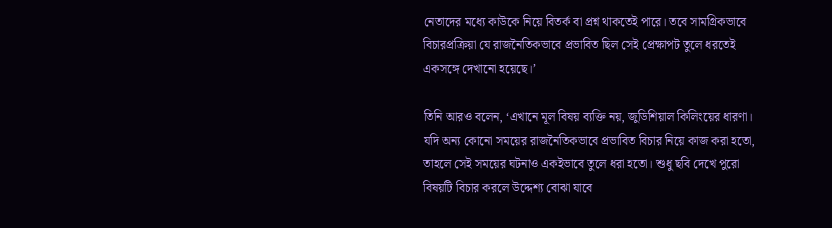নেতাদের মধ্যে কাউকে নিয়ে বিতর্ক বা প্রশ্ন থাকতেই পারে। তবে সামগ্রিকভাবে বিচারপ্রক্রিয়া যে রাজনৈতিকভাবে প্রভাবিত ছিল সেই প্রেক্ষাপট তুলে ধরতেই একসঙ্গে দেখানো হয়েছে।’

তিনি আরও বলেন, ‘এখানে মূল বিষয় ব্যক্তি নয়, জুডিশিয়াল কিলিংয়ের ধারণা। যদি অন্য কোনো সময়ের রাজনৈতিকভাবে প্রভাবিত বিচার নিয়ে কাজ করা হতো, তাহলে সেই সময়ের ঘটনাও একইভাবে তুলে ধরা হতো। শুধু ছবি দেখে পুরো বিষয়টি বিচার করলে উদ্দেশ্য বোঝা যাবে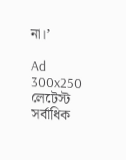না।’

Ad 300x250
লেটেস্ট
সর্বাধিক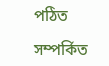পঠিত

সম্পর্কিত